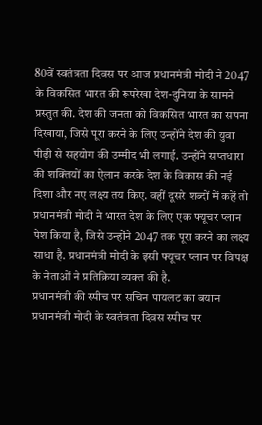80वें स्वतंत्रता दिवस पर आज प्रधानमंत्री मोदी ने 2047 के विकसित भारत की रूपरेखा देश-दुनिया के सामने प्रस्तुत की. देश की जनता को विकसित भारत का सपना दिखाया, जिसे पूरा करने के लिए उन्होंने देश की युवा पीढ़ी से सहयोग की उम्मीद भी लगाई. उन्होंने सप्तधारा की शक्तियों का ऐलान करके देश के विकास की नई दिशा और नए लक्ष्य तय किए. वहीं दूसरे शब्दों में कहें तो प्रधानमंत्री मोदी ने भारत देश के लिए एक फ्यूचर प्लान पेश किया है, जिसे उन्होंने 2047 तक पूरा करने का लक्ष्य साधा है. प्रधानमंत्री मोदी के इसी फ्यूचर प्लान पर विपक्ष के नेताओं ने प्रतिक्रिया व्यक्त की है.
प्रधानमंत्री की स्पीच पर सचिन पायलट का बयान
प्रधानमंत्री मोदी के स्वतंत्रता दिवस स्पीच पर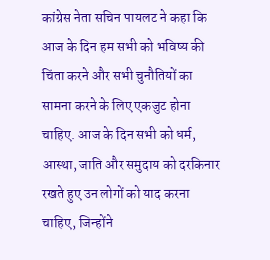कांग्रेस नेता सचिन पायलट ने कहा कि आज के दिन हम सभी को भविष्य की चिंता करने और सभी चुनौतियों का सामना करने के लिए एकजुट होना चाहिए. आज के दिन सभी को धर्म, आस्था, जाति और समुदाय को दरकिनार रखते हुए उन लोगों को याद करना चाहिए, जिन्होंने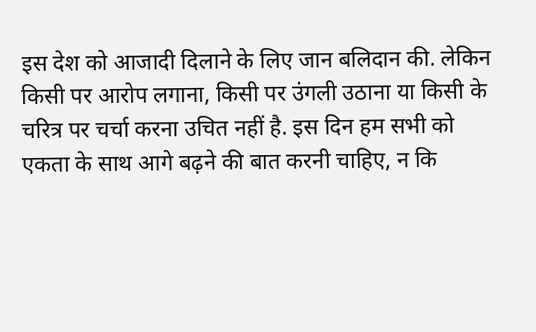इस देश को आजादी दिलाने के लिए जान बलिदान की. लेकिन किसी पर आरोप लगाना, किसी पर उंगली उठाना या किसी के चरित्र पर चर्चा करना उचित नहीं है. इस दिन हम सभी को एकता के साथ आगे बढ़ने की बात करनी चाहिए, न कि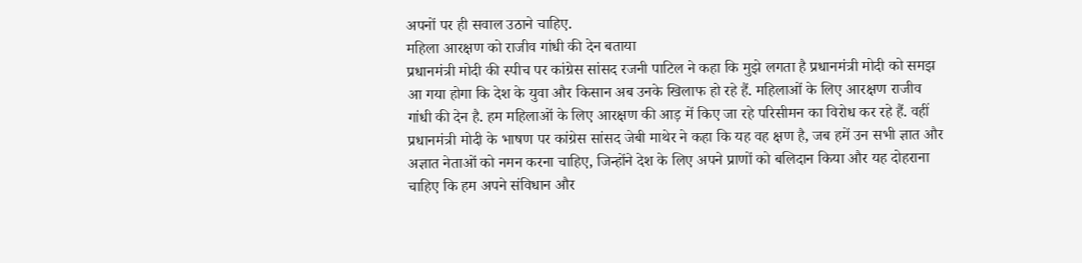अपनों पर ही सवाल उठाने चाहिए.
महिला आरक्षण को राजीव गांधी की देन बताया
प्रधानमंत्री मोदी की स्पीच पर कांग्रेस सांसद रजनी पाटिल ने कहा कि मुझे लगता है प्रधानमंत्री मोदी को समझ आ गया होगा कि देश के युवा और किसान अब उनके खिलाफ हो रहे हैं. महिलाओं के लिए आरक्षण राजीव गांधी की देन है. हम महिलाओं के लिए आरक्षण की आड़ में किए जा रहे परिसीमन का विरोध कर रहे हैं. वहीं प्रधानमंत्री मोदी के भाषण पर कांग्रेस सांसद जेबी माथेर ने कहा कि यह वह क्षण है, जब हमें उन सभी ज्ञात और अज्ञात नेताओं को नमन करना चाहिए, जिन्होंने देश के लिए अपने प्राणों को बलिदान किया और यह दोहराना चाहिए कि हम अपने संविधान और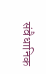संवैधानिक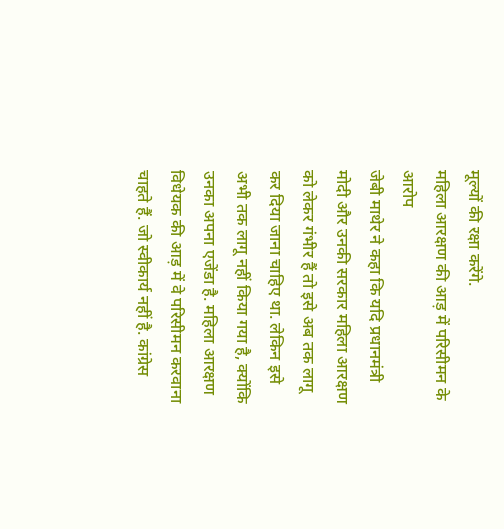मूल्यों की रक्षा करेंगे.
महिला आरक्षण की आड़ में परिसीमन के आरोप
जेबी माथेर ने कहा कि यदि प्रधानमंत्री मोदी और उनकी सरकार महिला आरक्षण को लेकर गंभीर हैं तो इसे अब तक लागू कर दिया जाना चाहिए था. लेकिन इसे अभी तक लागू नहीं किया गया है, क्योंकि उनका अपना एजेंडा है. महिला आरक्षण विधेयक की आड़ में वे परिसीमन करवाना चाहते हैं. जो स्वीकार्य नहीं है. कांग्रेस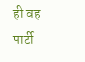ही वह पार्टी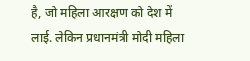है, जो महिला आरक्षण को देश में लाई. लेकिन प्रधानमंत्री मोदी महिला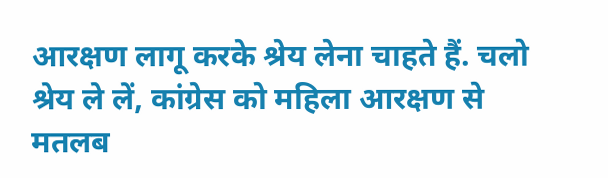आरक्षण लागू करके श्रेय लेना चाहते हैं. चलो श्रेय ले लें, कांग्रेस को महिला आरक्षण से मतलब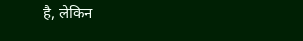है, लेकिन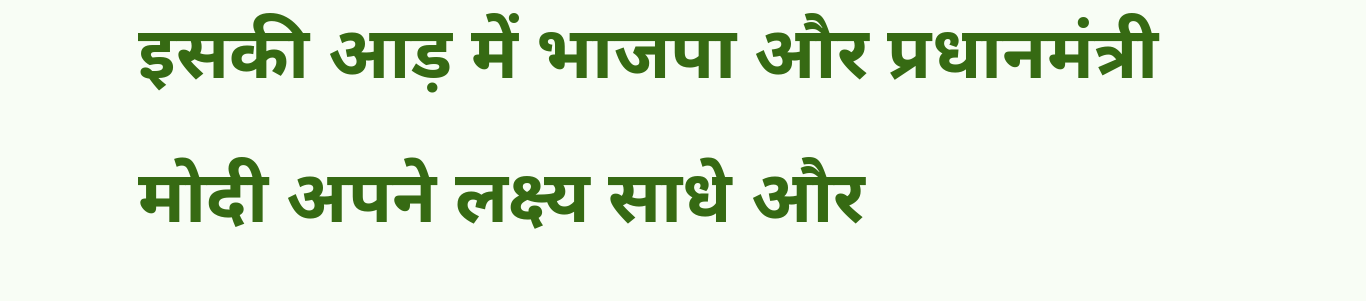इसकी आड़ में भाजपा और प्रधानमंत्री मोदी अपने लक्ष्य साधे और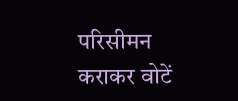परिसीमन कराकर वोटें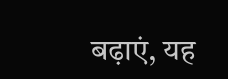बढ़ाएं, यह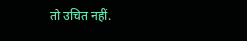तो उचित नहीं.